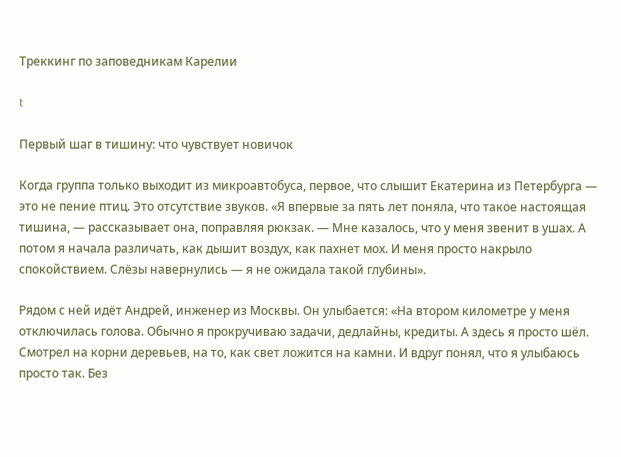Треккинг по заповедникам Карелии

t

Первый шаг в тишину: что чувствует новичок

Когда группа только выходит из микроавтобуса, первое, что слышит Екатерина из Петербурга — это не пение птиц. Это отсутствие звуков. «Я впервые за пять лет поняла, что такое настоящая тишина, — рассказывает она, поправляя рюкзак. — Мне казалось, что у меня звенит в ушах. А потом я начала различать, как дышит воздух, как пахнет мох. И меня просто накрыло спокойствием. Слёзы навернулись — я не ожидала такой глубины».

Рядом с ней идёт Андрей, инженер из Москвы. Он улыбается: «На втором километре у меня отключилась голова. Обычно я прокручиваю задачи, дедлайны, кредиты. А здесь я просто шёл. Смотрел на корни деревьев, на то, как свет ложится на камни. И вдруг понял, что я улыбаюсь просто так. Без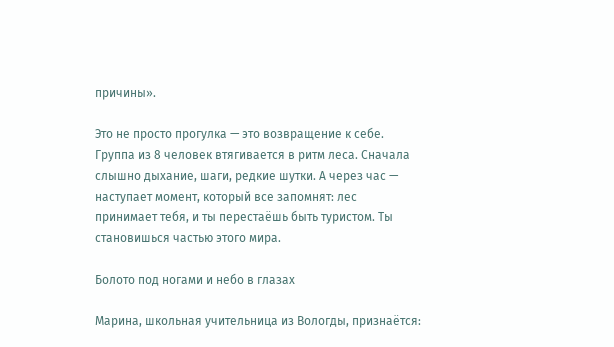причины».

Это не просто прогулка — это возвращение к себе. Группа из 8 человек втягивается в ритм леса. Сначала слышно дыхание, шаги, редкие шутки. А через час — наступает момент, который все запомнят: лес принимает тебя, и ты перестаёшь быть туристом. Ты становишься частью этого мира.

Болото под ногами и небо в глазах

Марина, школьная учительница из Вологды, признаётся: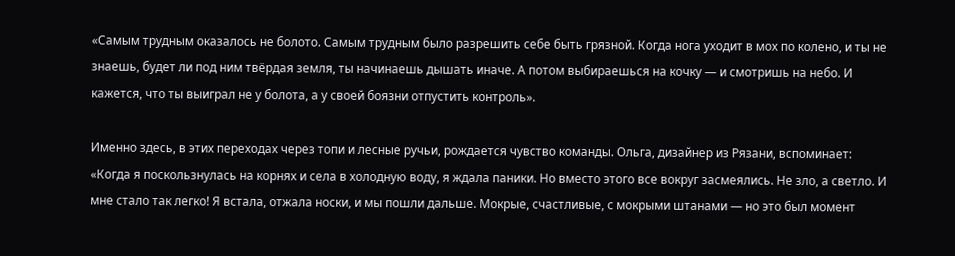«Самым трудным оказалось не болото. Самым трудным было разрешить себе быть грязной. Когда нога уходит в мох по колено, и ты не знаешь, будет ли под ним твёрдая земля, ты начинаешь дышать иначе. А потом выбираешься на кочку — и смотришь на небо. И кажется, что ты выиграл не у болота, а у своей боязни отпустить контроль».

Именно здесь, в этих переходах через топи и лесные ручьи, рождается чувство команды. Ольга, дизайнер из Рязани, вспоминает: «Когда я поскользнулась на корнях и села в холодную воду, я ждала паники. Но вместо этого все вокруг засмеялись. Не зло, а светло. И мне стало так легко! Я встала, отжала носки, и мы пошли дальше. Мокрые, счастливые, с мокрыми штанами — но это был момент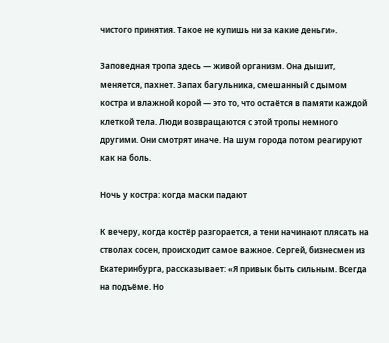чистого принятия. Такое не купишь ни за какие деньги».

Заповедная тропа здесь — живой организм. Она дышит, меняется, пахнет. Запах багульника, смешанный с дымом костра и влажной корой — это то, что остаётся в памяти каждой клеткой тела. Люди возвращаются с этой тропы немного другими. Они смотрят иначе. На шум города потом реагируют как на боль.

Ночь у костра: когда маски падают

К вечеру, когда костёр разгорается, а тени начинают плясать на стволах сосен, происходит самое важное. Сергей, бизнесмен из Екатеринбурга, рассказывает: «Я привык быть сильным. Всегда на подъёме. Но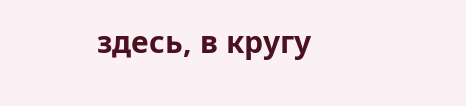здесь, в кругу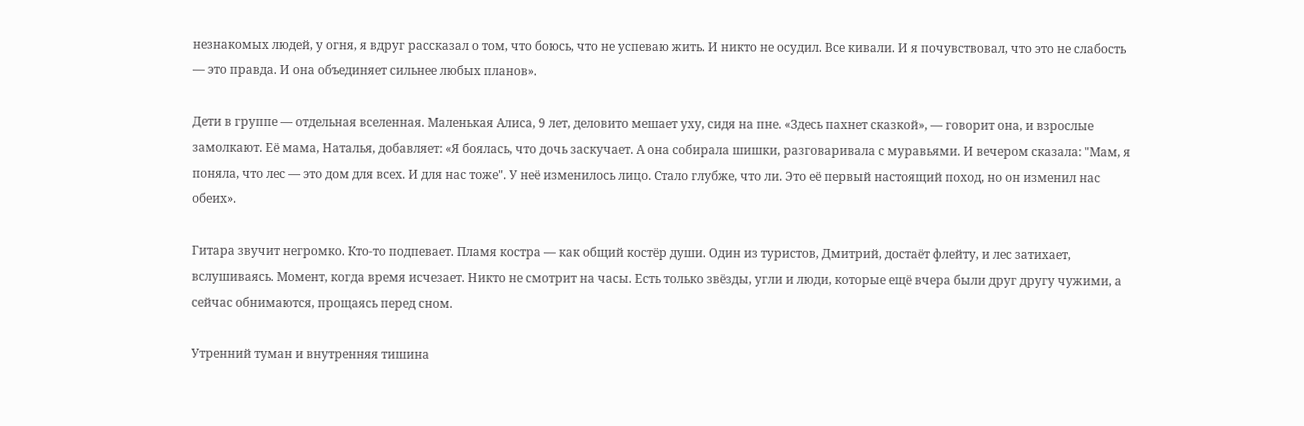незнакомых людей, у огня, я вдруг рассказал о том, что боюсь, что не успеваю жить. И никто не осудил. Все кивали. И я почувствовал, что это не слабость — это правда. И она объединяет сильнее любых планов».

Дети в группе — отдельная вселенная. Маленькая Алиса, 9 лет, деловито мешает уху, сидя на пне. «Здесь пахнет сказкой», — говорит она, и взрослые замолкают. Её мама, Наталья, добавляет: «Я боялась, что дочь заскучает. А она собирала шишки, разговаривала с муравьями. И вечером сказала: "Мам, я поняла, что лес — это дом для всех. И для нас тоже". У неё изменилось лицо. Стало глубже, что ли. Это её первый настоящий поход, но он изменил нас обеих».

Гитара звучит негромко. Кто-то подпевает. Пламя костра — как общий костёр души. Один из туристов, Дмитрий, достаёт флейту, и лес затихает, вслушиваясь. Момент, когда время исчезает. Никто не смотрит на часы. Есть только звёзды, угли и люди, которые ещё вчера были друг другу чужими, а сейчас обнимаются, прощаясь перед сном.

Утренний туман и внутренняя тишина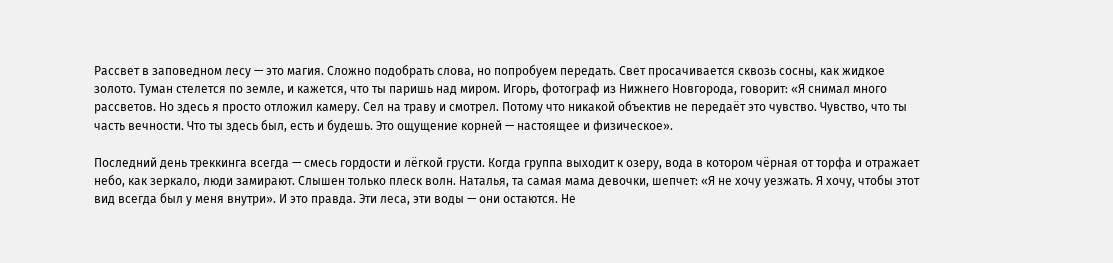Рассвет в заповедном лесу — это магия. Сложно подобрать слова, но попробуем передать. Свет просачивается сквозь сосны, как жидкое золото. Туман стелется по земле, и кажется, что ты паришь над миром. Игорь, фотограф из Нижнего Новгорода, говорит: «Я снимал много рассветов. Но здесь я просто отложил камеру. Сел на траву и смотрел. Потому что никакой объектив не передаёт это чувство. Чувство, что ты часть вечности. Что ты здесь был, есть и будешь. Это ощущение корней — настоящее и физическое».

Последний день треккинга всегда — смесь гордости и лёгкой грусти. Когда группа выходит к озеру, вода в котором чёрная от торфа и отражает небо, как зеркало, люди замирают. Слышен только плеск волн. Наталья, та самая мама девочки, шепчет: «Я не хочу уезжать. Я хочу, чтобы этот вид всегда был у меня внутри». И это правда. Эти леса, эти воды — они остаются. Не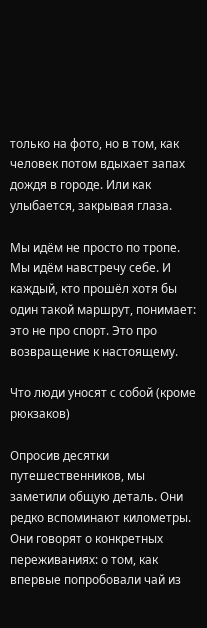только на фото, но в том, как человек потом вдыхает запах дождя в городе. Или как улыбается, закрывая глаза.

Мы идём не просто по тропе. Мы идём навстречу себе. И каждый, кто прошёл хотя бы один такой маршрут, понимает: это не про спорт. Это про возвращение к настоящему.

Что люди уносят с собой (кроме рюкзаков)

Опросив десятки путешественников, мы заметили общую деталь. Они редко вспоминают километры. Они говорят о конкретных переживаниях: о том, как впервые попробовали чай из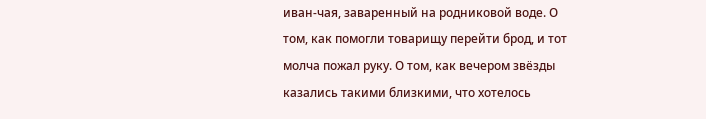иван-чая, заваренный на родниковой воде. О том, как помогли товарищу перейти брод, и тот молча пожал руку. О том, как вечером звёзды казались такими близкими, что хотелось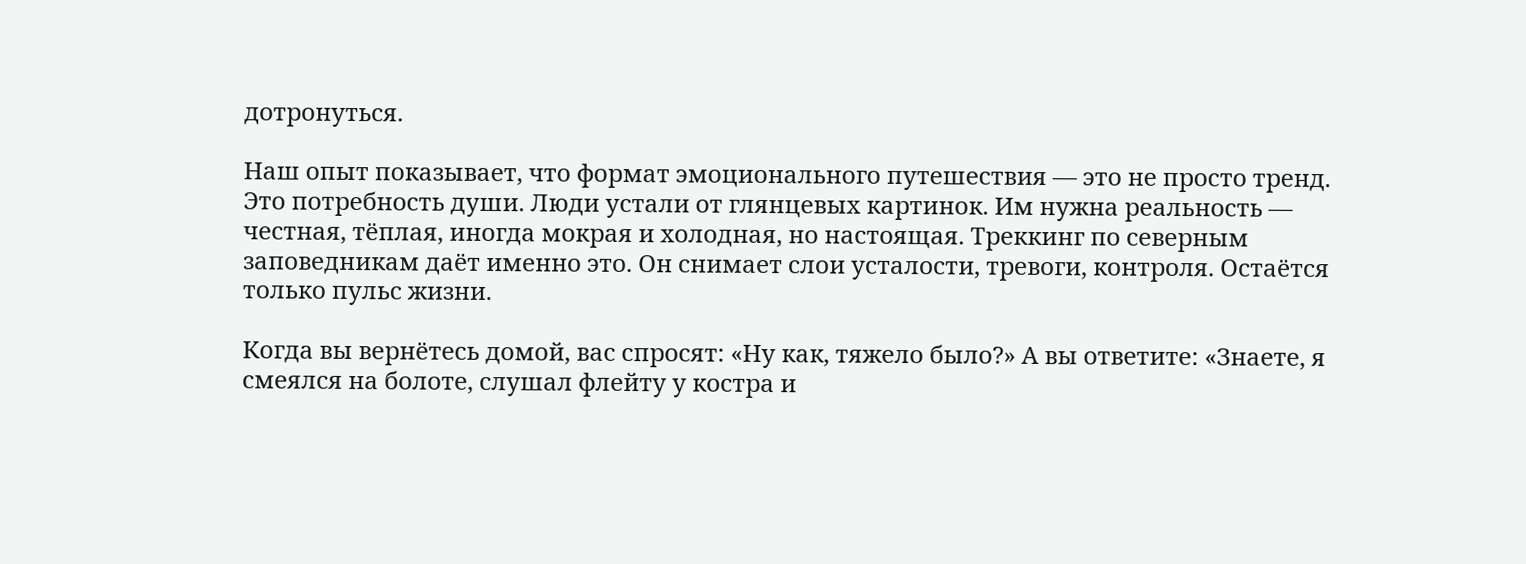дотронуться.

Наш опыт показывает, что формат эмоционального путешествия — это не просто тренд. Это потребность души. Люди устали от глянцевых картинок. Им нужна реальность — честная, тёплая, иногда мокрая и холодная, но настоящая. Треккинг по северным заповедникам даёт именно это. Он снимает слои усталости, тревоги, контроля. Остаётся только пульс жизни.

Когда вы вернётесь домой, вас спросят: «Ну как, тяжело было?» А вы ответите: «Знаете, я смеялся на болоте, слушал флейту у костра и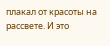плакал от красоты на рассвете. И это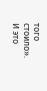того стоило». И это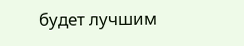будет лучшим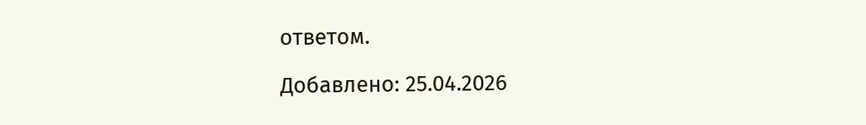ответом.

Добавлено: 25.04.2026